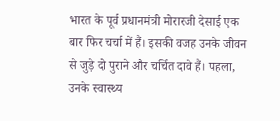भारत के पूर्व प्रधानमंत्री मोरारजी देसाई एक बार फिर चर्चा में हैं। इसकी वजह उनके जीवन से जुड़े दो पुराने और चर्चित दावे हैं। पहला, उनके स्वास्थ्य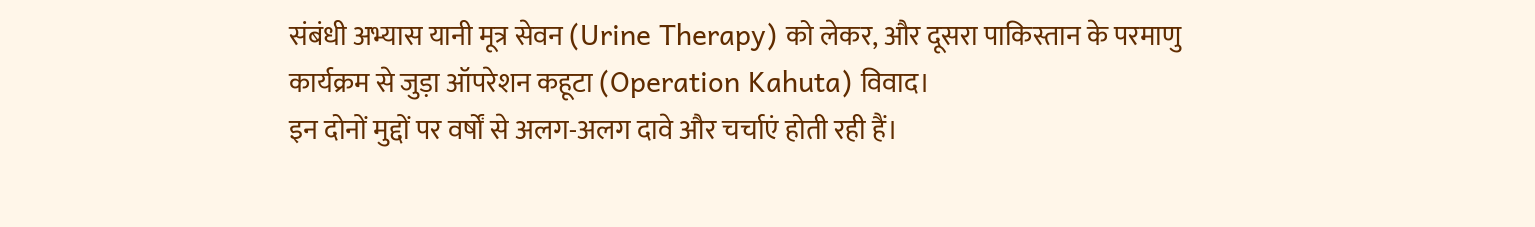संबंधी अभ्यास यानी मूत्र सेवन (Urine Therapy) को लेकर, और दूसरा पाकिस्तान के परमाणु कार्यक्रम से जुड़ा ऑपरेशन कहूटा (Operation Kahuta) विवाद।
इन दोनों मुद्दों पर वर्षों से अलग-अलग दावे और चर्चाएं होती रही हैं।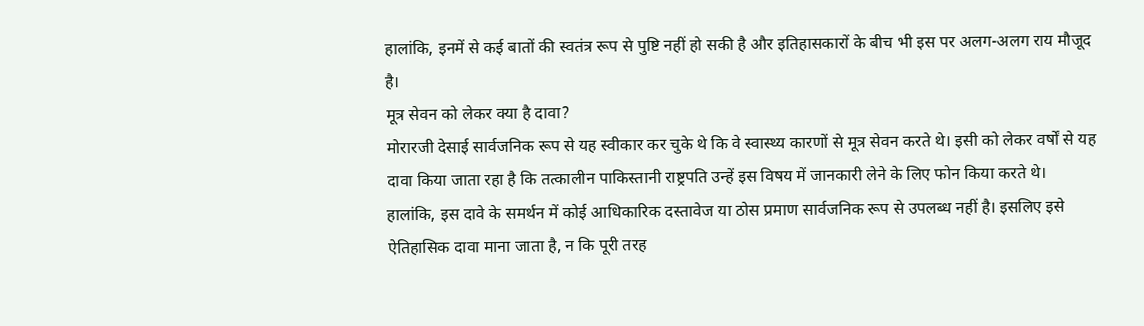हालांकि, इनमें से कई बातों की स्वतंत्र रूप से पुष्टि नहीं हो सकी है और इतिहासकारों के बीच भी इस पर अलग-अलग राय मौजूद है।
मूत्र सेवन को लेकर क्या है दावा?
मोरारजी देसाई सार्वजनिक रूप से यह स्वीकार कर चुके थे कि वे स्वास्थ्य कारणों से मूत्र सेवन करते थे। इसी को लेकर वर्षों से यह दावा किया जाता रहा है कि तत्कालीन पाकिस्तानी राष्ट्रपति उन्हें इस विषय में जानकारी लेने के लिए फोन किया करते थे।
हालांकि, इस दावे के समर्थन में कोई आधिकारिक दस्तावेज या ठोस प्रमाण सार्वजनिक रूप से उपलब्ध नहीं है। इसलिए इसे ऐतिहासिक दावा माना जाता है, न कि पूरी तरह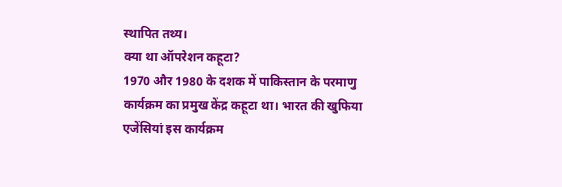स्थापित तथ्य।
क्या था ऑपरेशन कहूटा?
1970 और 1980 के दशक में पाकिस्तान के परमाणु कार्यक्रम का प्रमुख केंद्र कहूटा था। भारत की खुफिया एजेंसियां इस कार्यक्रम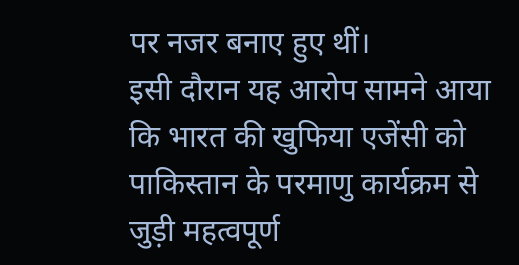पर नजर बनाए हुए थीं।
इसी दौरान यह आरोप सामने आया कि भारत की खुफिया एजेंसी को पाकिस्तान के परमाणु कार्यक्रम से जुड़ी महत्वपूर्ण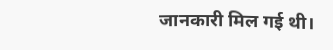जानकारी मिल गई थी।